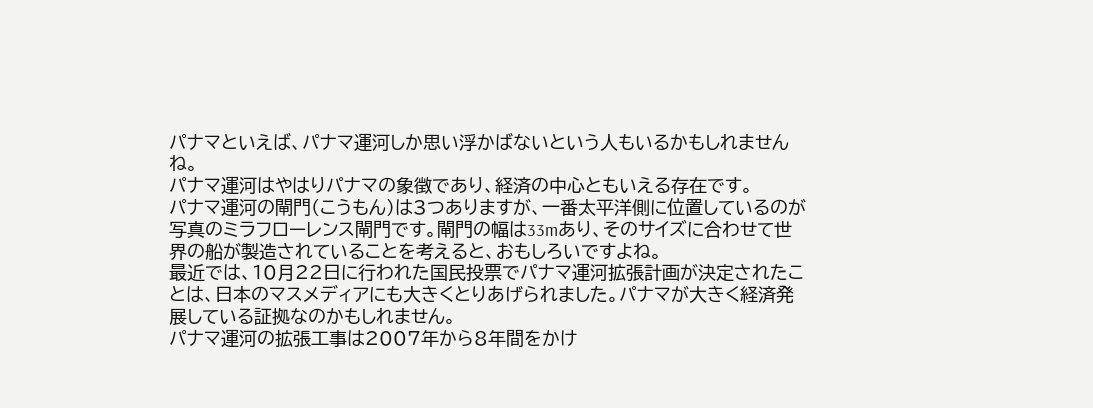パナマといえば、パナマ運河しか思い浮かばないという人もいるかもしれませんね。
パナマ運河はやはりパナマの象徴であり、経済の中心ともいえる存在です。
パナマ運河の閘門(こうもん)は3つありますが、一番太平洋側に位置しているのが写真のミラフローレンス閘門です。閘門の幅は33mあり、そのサイズに合わせて世界の船が製造されていることを考えると、おもしろいですよね。
最近では、10月22日に行われた国民投票でパナマ運河拡張計画が決定されたことは、日本のマスメディアにも大きくとりあげられました。パナマが大きく経済発展している証拠なのかもしれません。
パナマ運河の拡張工事は2007年から8年間をかけ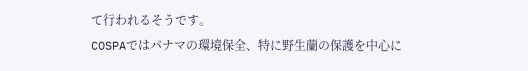て行われるそうです。
COSPAではパナマの環境保全、特に野生蘭の保護を中心に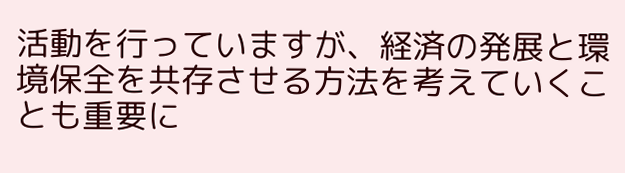活動を行っていますが、経済の発展と環境保全を共存させる方法を考えていくことも重要に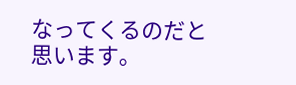なってくるのだと思います。